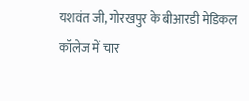यशवंत जी, गोरखपुर के बीआरडी मेडिकल कॉलेज में चार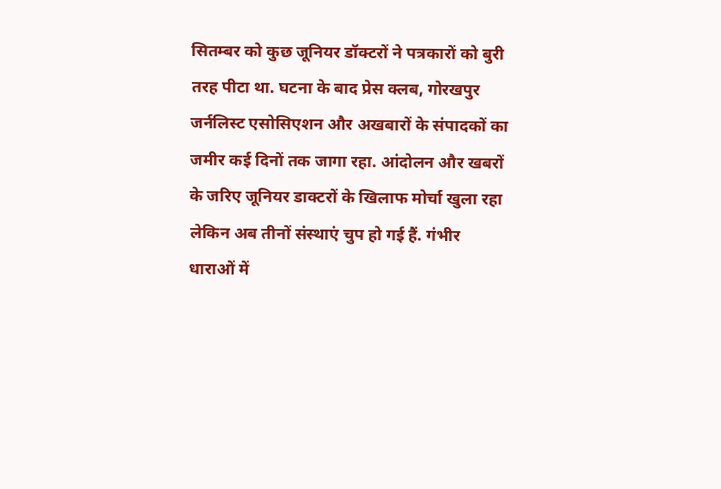सितम्बर को कुछ जूनियर डॉक्टरों ने पत्रकारों को बुरी तरह पीटा था. घटना के बाद प्रेस क्लब, गोरखपुर जर्नलिस्ट एसोसिएशन और अखबारों के संपादकों का जमीर कई दिनों तक जागा रहा. आंदोलन और खबरों के जरिए जूनियर डाक्टरों के खिलाफ मोर्चा खुला रहा लेकिन अब तीनों संस्थाएं चुप हो गई हैं. गंभीर धाराओं में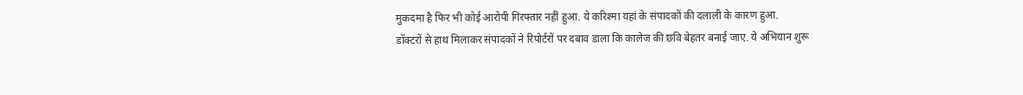मुकदमा है फिर भी कोई आरोपी गिरफ्तार नहीं हुआ. ये करिश्मा यहां के संपादकों की दलाली के कारण हुआ.
डॉक्टरों से हाथ मिलाकर संपादकों ने रिपोर्टरों पर दबाव डाला कि कालेज की छवि बेहतर बनाई जाए. ये अभियान शुरू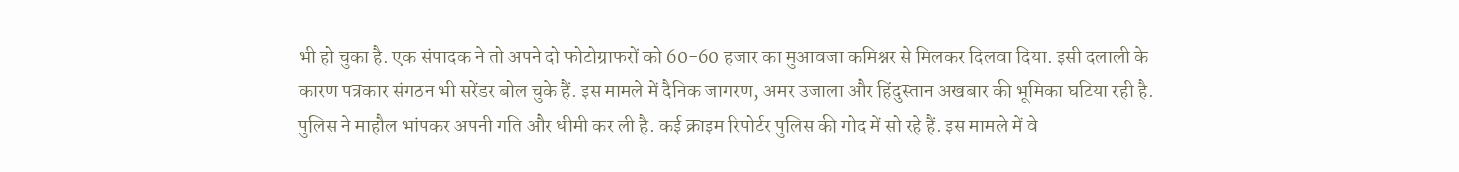भी हो चुका है. एक संपादक ने तो अपने दो फोटोग्राफरों को 60-60 हजार का मुआवजा कमिश्नर से मिलकर दिलवा दिया. इसी दलाली के कारण पत्रकार संगठन भी सरेंडर बोल चुके हैं. इस मामले में दैनिक जागरण, अमर उजाला और हिंदुस्तान अखबार की भूमिका घटिया रही है. पुलिस ने माहौल भांपकर अपनी गति और धीमी कर ली है. कई क्राइम रिपोर्टर पुलिस की गोद में सो रहे हैं. इस मामले में वे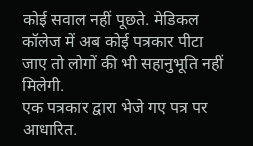कोई सवाल नहीं पूछते. मेडिकल कॉलेज में अब कोई पत्रकार पीटा जाए तो लोगों की भी सहानुभूति नहीं मिलेगी.
एक पत्रकार द्वारा भेजे गए पत्र पर आधारित.